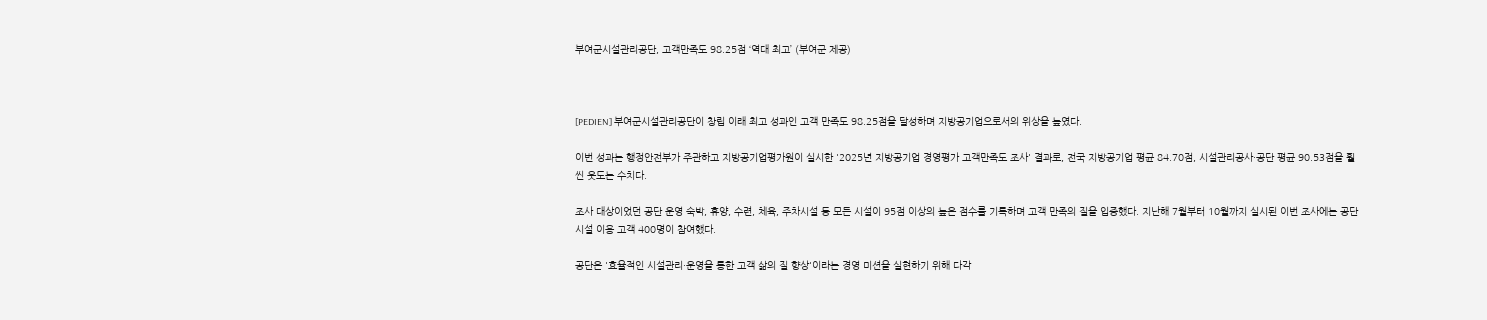부여군시설관리공단, 고객만족도 98.25점 ‘역대 최고’ (부여군 제공)



[PEDIEN] 부여군시설관리공단이 창립 이래 최고 성과인 고객 만족도 98.25점을 달성하며 지방공기업으로서의 위상을 높였다.

이번 성과는 행정안전부가 주관하고 지방공기업평가원이 실시한 '2025년 지방공기업 경영평가 고객만족도 조사' 결과로, 전국 지방공기업 평균 84.70점, 시설관리공사·공단 평균 90.53점을 훨씬 웃도는 수치다.

조사 대상이었던 공단 운영 숙박, 휴양, 수련, 체육, 주차시설 등 모든 시설이 95점 이상의 높은 점수를 기록하며 고객 만족의 질을 입증했다. 지난해 7월부터 10월까지 실시된 이번 조사에는 공단 시설 이용 고객 400명이 참여했다.

공단은 '효율적인 시설관리·운영을 통한 고객 삶의 질 향상'이라는 경영 미션을 실현하기 위해 다각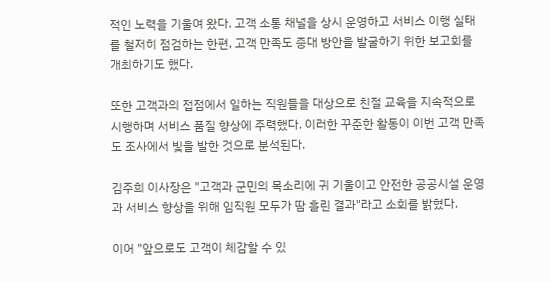적인 노력을 기울여 왔다. 고객 소통 채널을 상시 운영하고 서비스 이행 실태를 철저히 점검하는 한편, 고객 만족도 증대 방안을 발굴하기 위한 보고회를 개최하기도 했다.

또한 고객과의 접점에서 일하는 직원들을 대상으로 친절 교육을 지속적으로 시행하며 서비스 품질 향상에 주력했다. 이러한 꾸준한 활동이 이번 고객 만족도 조사에서 빛을 발한 것으로 분석된다.

김주희 이사장은 "고객과 군민의 목소리에 귀 기울이고 안전한 공공시설 운영과 서비스 향상을 위해 임직원 모두가 땀 흘린 결과"라고 소회를 밝혔다.

이어 "앞으로도 고객이 체감할 수 있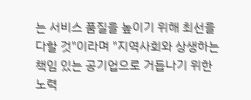는 서비스 품질을 높이기 위해 최선을 다할 것"이라며 "지역사회와 상생하는 책임 있는 공기업으로 거듭나기 위한 노력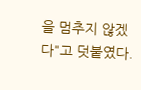을 멈추지 않겠다"고 덧붙였다.